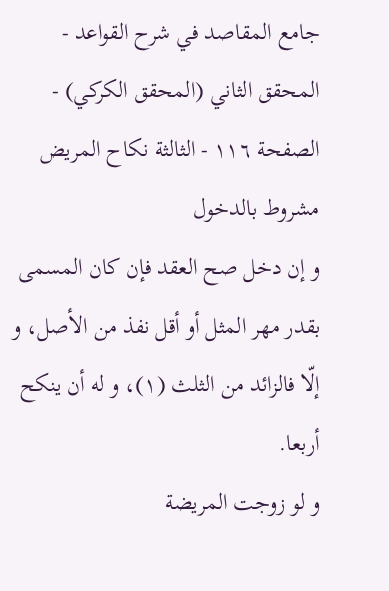جامع المقاصد في شرح القواعد - المحقق الثاني (المحقق الكركي) - الصفحة ١١٦ - الثالثة نكاح المريض مشروط بالدخول
و إن دخل صح العقد فإن كان المسمى بقدر مهر المثل أو أقل نفذ من الأصل، و إلّا فالزائد من الثلث (١)، و له أن ينكح أربعا.
و لو زوجت المريضة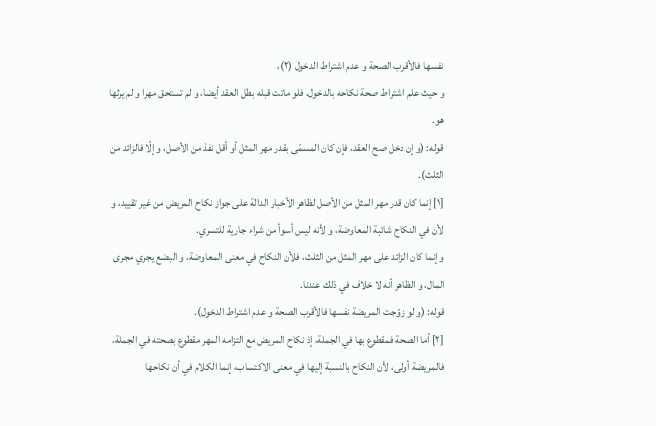نفسها فالأقرب الصحة و عدم اشتراط الدخول (٢)،
و حيث علم اشتراط صحة نكاحه بالدخول، فلو ماتت قبله بطل العقد أيضا، و لم تستحق مهرا و لم يرثها هو.
قوله: (و إن دخل صح العقد، فإن كان المسمّى بقدر مهر المثل أو أقل نفذ من الأصل، و إلّا فالزائد من الثلث).
[١] إنما كان قدر مهر المثل من الأصل لظاهر الأخبار الدالة على جواز نكاح المريض من غير تقييد، و لأن في النكاح شائبة المعاوضة، و لأنه ليس أسوأ من شراء جارية للتسري.
و إنما كان الزائد على مهر المثل من الثلث، فلأن النكاح في معنى المعاوضة، و البضع يجري مجرى المال، و الظاهر أنه لا خلاف في ذلك عندنا.
قوله: (و لو زوّجت المريضة نفسها فالأقرب الصحة و عدم اشتراط الدخول).
[٢] أما الصحة فمقطوع بها في الجملة، إذ نكاح المريض مع التزامه المهر مقطوع بصحته في الجملة، فالمريضة أولى، لأن النكاح بالنسبة إليها في معنى الاكتساب، إنما الكلام في أن نكاحها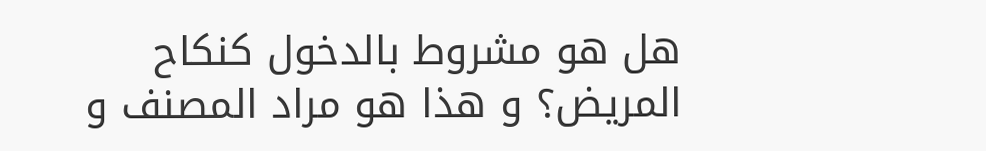هل هو مشروط بالدخول كنكاح المريض؟ و هذا هو مراد المصنف و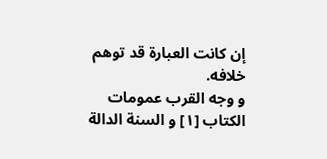إن كانت العبارة قد توهم خلافه.
و وجه القرب عمومات الكتاب [١] و السنة الدالة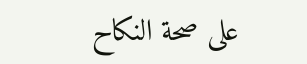على صحة النكاح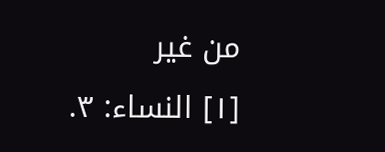من غير
[١] النساء: ٣.